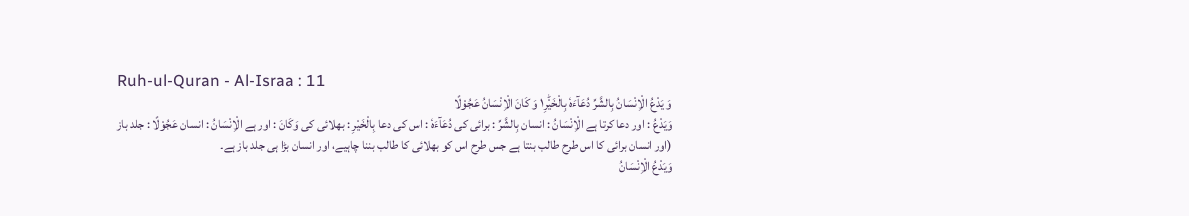Ruh-ul-Quran - Al-Israa : 11
وَ یَدْعُ الْاِنْسَانُ بِالشَّرِّ دُعَآءَهٗ بِالْخَیْرِ١ؕ وَ كَانَ الْاِنْسَانُ عَجُوْلًا
وَيَدْعُ : اور دعا کرتا ہے الْاِنْسَانُ : انسان بِالشَّرِّ : برائی کی دُعَآءَهٗ : اس کی دعا بِالْخَيْرِ : بھلائی کی وَكَانَ : اور ہے الْاِنْسَانُ : انسان عَجُوْلًا : جلد باز
(اور انسان برائی کا اس طرح طالب بنتا ہے جس طرح اس کو بھلائی کا طالب بننا چاہیے، اور انسان بڑا ہی جلد باز ہے۔
وَیَدْعُ الْاِنْسَانُ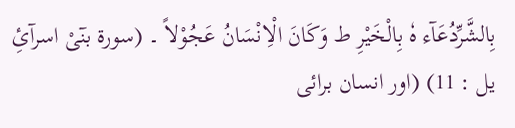بِالشَّرِّدُعَآء ہٗ بِالْخَیْرِ ط وَکَانَ الْاِنْسَانُ عَجُوْلاً ۔ (سورۃ بنٓیْ اسرآئِ یل : 11) (اور انسان برائی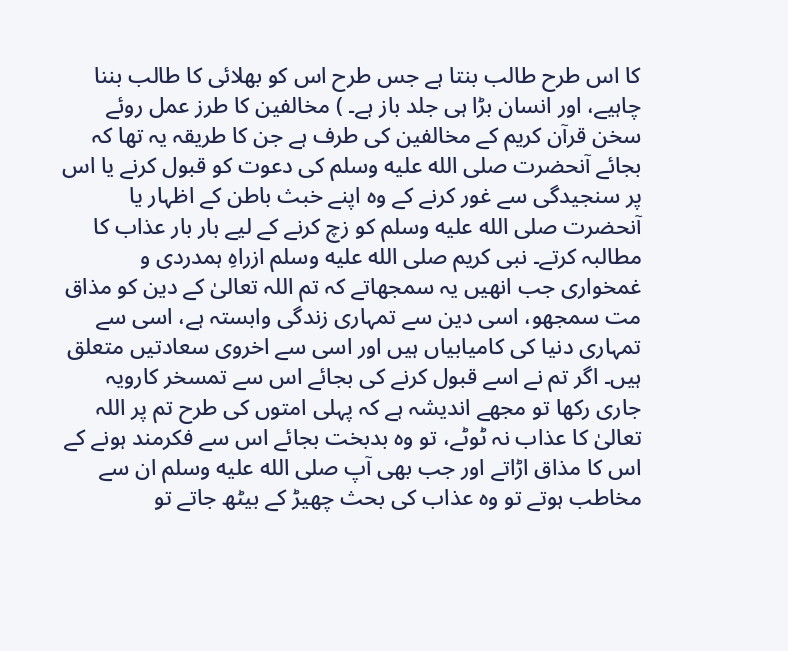کا اس طرح طالب بنتا ہے جس طرح اس کو بھلائی کا طالب بننا چاہیے، اور انسان بڑا ہی جلد باز ہے۔ ) مخالفین کا طرز عمل روئے سخن قرآن کریم کے مخالفین کی طرف ہے جن کا طریقہ یہ تھا کہ بجائے آنحضرت صلى الله عليه وسلم کی دعوت کو قبول کرنے یا اس پر سنجیدگی سے غور کرنے کے وہ اپنے خبث باطن کے اظہار یا آنحضرت صلى الله عليه وسلم کو زچ کرنے کے لیے بار بار عذاب کا مطالبہ کرتے۔ نبی کریم صلى الله عليه وسلم ازراہِ ہمدردی و غمخواری جب انھیں یہ سمجھاتے کہ تم اللہ تعالیٰ کے دین کو مذاق مت سمجھو، اسی دین سے تمہاری زندگی وابستہ ہے، اسی سے تمہاری دنیا کی کامیابیاں ہیں اور اسی سے اخروی سعادتیں متعلق ہیں۔ اگر تم نے اسے قبول کرنے کی بجائے اس سے تمسخر کارویہ جاری رکھا تو مجھے اندیشہ ہے کہ پہلی امتوں کی طرح تم پر اللہ تعالیٰ کا عذاب نہ ٹوٹے، تو وہ بدبخت بجائے اس سے فکرمند ہونے کے اس کا مذاق اڑاتے اور جب بھی آپ صلى الله عليه وسلم ان سے مخاطب ہوتے تو وہ عذاب کی بحث چھیڑ کے بیٹھ جاتے تو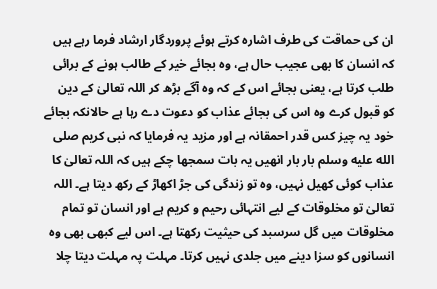ان کی حماقت کی طرف اشارہ کرتے ہوئے پروردگار ارشاد فرما رہے ہیں کہ انسان کا بھی عجیب حال ہے، وہ بجائے خیر کے طالب ہونے کے برائی طلب کرتا ہے، یعنی بجائے اس کے کہ وہ آگے بڑھ کر اللہ تعالیٰ کے دین کو قبول کرے وہ اس کی بجائے عذاب کو دعوت دے رہا ہے حالانکہ بجائے خود یہ چیز کس قدر احمقانہ ہے اور مزید یہ فرمایا کہ نبی کریم صلى الله عليه وسلم بار بار انھیں یہ بات سمجھا چکے ہیں کہ اللہ تعالیٰ کا عذاب کوئی کھیل نہیں، وہ تو زندگی کی جڑ اکھاڑ کے رکھ دیتا ہے۔ اللہ تعالیٰ تو مخلوقات کے لیے انتہائی رحیم و کریم ہے اور انسان تو تمام مخلوقات میں گل سرسبد کی حیثیت رکھتا ہے۔ اس لیے کبھی بھی وہ انسانوں کو سزا دینے میں جلدی نہیں کرتا۔ مہلت پہ مہلت دیتا چلا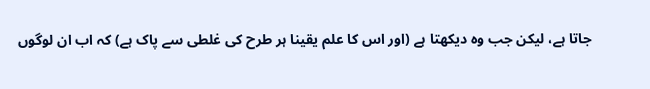جاتا ہے، لیکن جب وہ دیکھتا ہے (اور اس کا علم یقینا ہر طرح کی غلطی سے پاک ہے) کہ اب ان لوگوں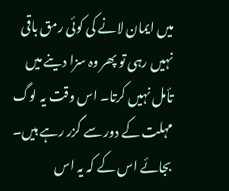میں ایمان لانے کی کوئی رمق باقی نہیں رہی تو پھر وہ سزا دینے میں تأمل نہیں کرتا۔ اس وقت یہ لوگ مہلت کے دور سے گزر رہے ہیں۔ بجائے اس کے کہ یہ اس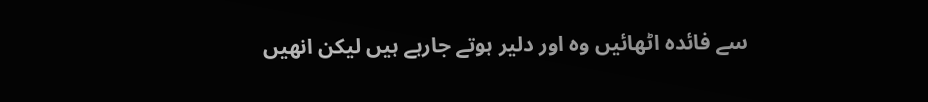سے فائدہ اٹھائیں وہ اور دلیر ہوتے جارہے ہیں لیکن انھیں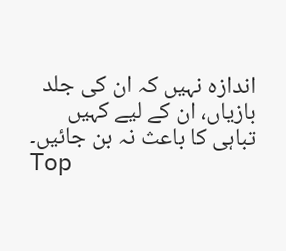اندازہ نہیں کہ ان کی جلد بازیاں، ان کے لیے کہیں تباہی کا باعث نہ بن جائیں۔
Top